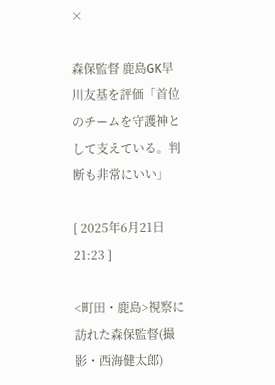×

森保監督 鹿島GK早川友基を評価「首位のチームを守護神として支えている。判断も非常にいい」

[ 2025年6月21日 21:23 ]

<町田・鹿島>視察に訪れた森保監督(撮影・西海健太郎)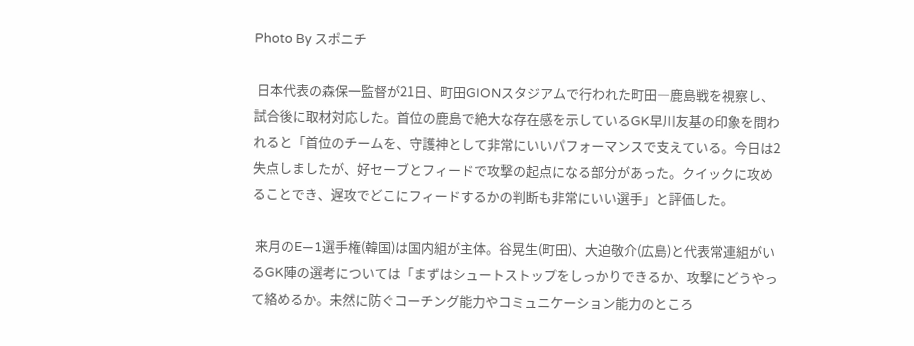Photo By スポニチ

 日本代表の森保一監督が21日、町田GIONスタジアムで行われた町田―鹿島戦を視察し、試合後に取材対応した。首位の鹿島で絶大な存在感を示しているGK早川友基の印象を問われると「首位のチームを、守護神として非常にいいパフォーマンスで支えている。今日は2失点しましたが、好セーブとフィードで攻撃の起点になる部分があった。クイックに攻めることでき、遅攻でどこにフィードするかの判断も非常にいい選手」と評価した。

 来月のE―1選手権(韓国)は国内組が主体。谷晃生(町田)、大迫敬介(広島)と代表常連組がいるGK陣の選考については「まずはシュートストップをしっかりできるか、攻撃にどうやって絡めるか。未然に防ぐコーチング能力やコミュニケーション能力のところ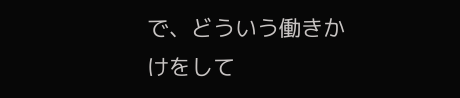で、どういう働きかけをして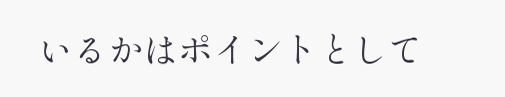いるかはポイントとして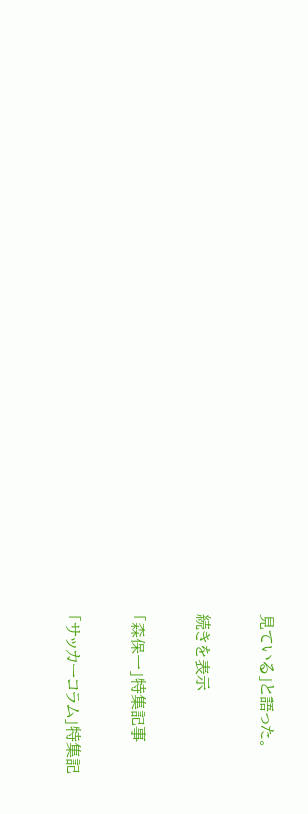見ている」と語った。

続きを表示

「森保一」特集記事

「サッカーコラム」特集記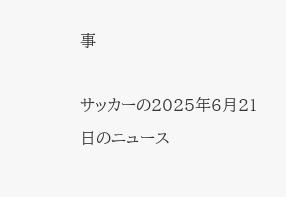事

サッカーの2025年6月21日のニュース